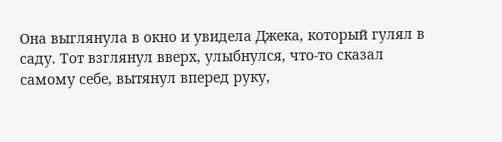Она выглянула в окно и увидела Джека, который гулял в саду. Тот взглянул вверх, улыбнулся, что-то сказал самому себе, вытянул вперед руку,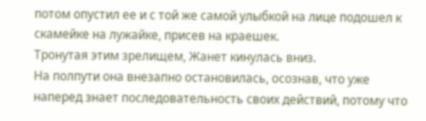потом опустил ее и с той же самой улыбкой на лице подошел к скамейке на лужайке, присев на краешек.
Тронутая этим зрелищем, Жанет кинулась вниз.
На полпути она внезапно остановилась, осознав, что уже наперед знает последовательность своих действий, потому что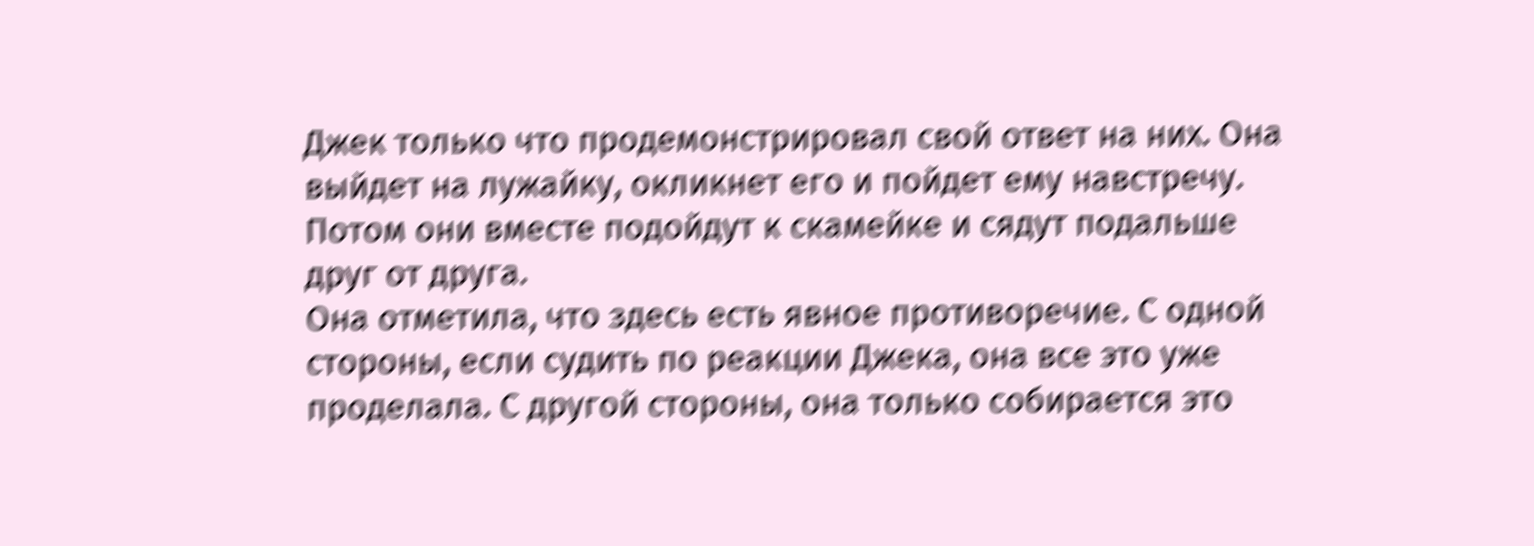Джек только что продемонстрировал свой ответ на них. Она выйдет на лужайку, окликнет его и пойдет ему навстречу. Потом они вместе подойдут к скамейке и сядут подальше друг от друга.
Она отметила, что здесь есть явное противоречие. С одной стороны, если судить по реакции Джека, она все это уже проделала. С другой стороны, она только собирается это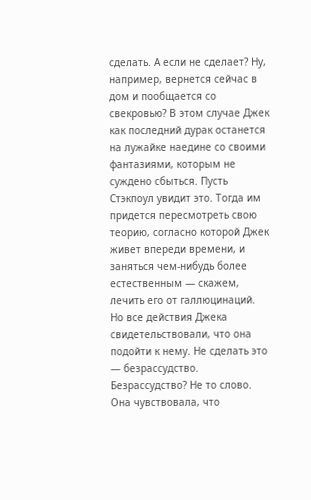сделать. А если не сделает? Ну, например, вернется сейчас в дом и пообщается со свекровью? В этом случае Джек как последний дурак останется на лужайке наедине со своими фантазиями, которым не суждено сбыться. Пусть Стэкпоул увидит это. Тогда им придется пересмотреть свою теорию, согласно которой Джек живет впереди времени, и заняться чем-нибудь более естественным — скажем, лечить его от галлюцинаций.
Но все действия Джека свидетельствовали, что она подойти к нему. Не сделать это — безрассудство. Безрассудство? Не то слово. Она чувствовала, что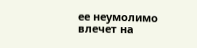ее неумолимо влечет на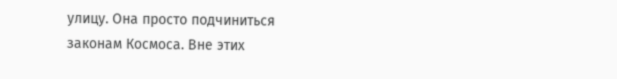улицу. Она просто подчиниться законам Космоса. Вне этих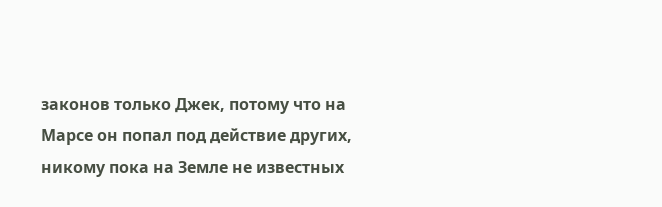законов только Джек, потому что на Марсе он попал под действие других, никому пока на Земле не известных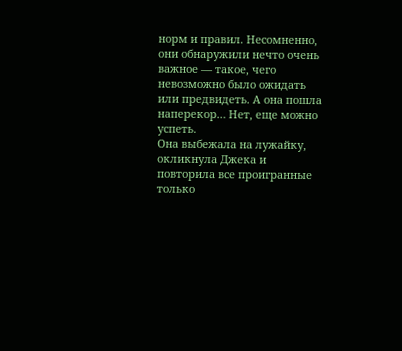норм и правил. Несомненно, они обнаружили нечто очень важное — такое, чего невозможно было ожидать или предвидеть. А она пошла наперекор… Нет, еще можно успеть.
Она выбежала на лужайку, окликнула Джека и повторила все проигранные только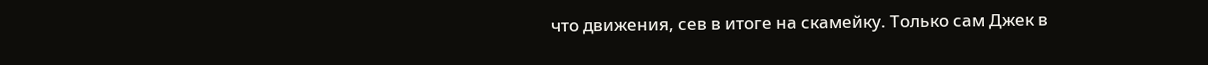что движения, сев в итоге на скамейку. Только сам Джек в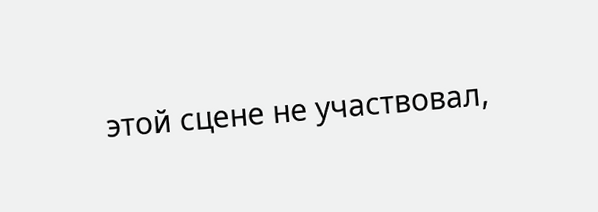этой сцене не участвовал,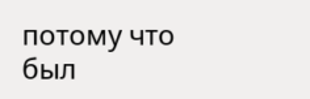потому что был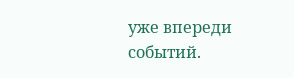уже впереди событий.